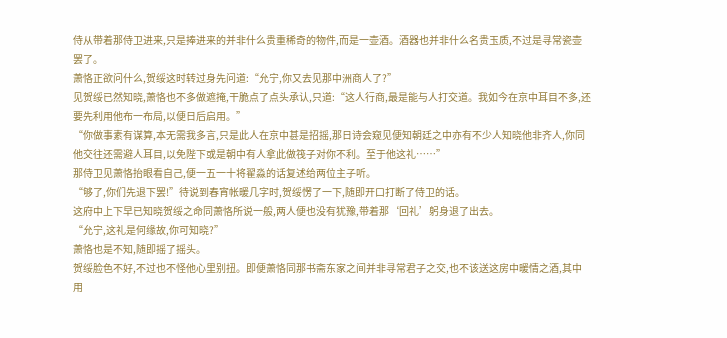侍从带着那侍卫进来,只是捧进来的并非什么贵重稀奇的物件,而是一壶酒。酒器也并非什么名贵玉质,不过是寻常瓷壶罢了。
萧恪正欲问什么,贺绥这时转过身先问道:“允宁,你又去见那中洲商人了?”
见贺绥已然知晓,萧恪也不多做遮掩,干脆点了点头承认,只道:“这人行商,最是能与人打交道。我如今在京中耳目不多,还要先利用他布一布局,以便日后启用。”
“你做事素有谋算,本无需我多言,只是此人在京中甚是招摇,那日诗会窥见便知朝廷之中亦有不少人知晓他非齐人,你同他交往还需避人耳目,以免陛下或是朝中有人拿此做筏子对你不利。至于他这礼……”
那侍卫见萧恪抬眼看自己,便一五一十将翟淼的话复述给两位主子听。
“够了,你们先退下罢!”待说到春宵帐暖几字时,贺绥愣了一下,随即开口打断了侍卫的话。
这府中上下早已知晓贺绥之命同萧恪所说一般,两人便也没有犹豫,带着那‘回礼’躬身退了出去。
“允宁,这礼是何缘故,你可知晓?”
萧恪也是不知,随即摇了摇头。
贺绥脸色不好,不过也不怪他心里别扭。即便萧恪同那书斋东家之间并非寻常君子之交,也不该送这房中暖情之酒,其中用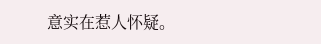意实在惹人怀疑。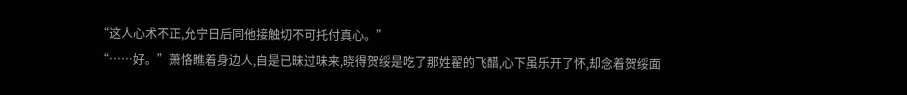“这人心术不正,允宁日后同他接触切不可托付真心。”
“……好。”萧恪瞧着身边人,自是已昧过味来,晓得贺绥是吃了那姓翟的飞醋,心下虽乐开了怀,却念着贺绥面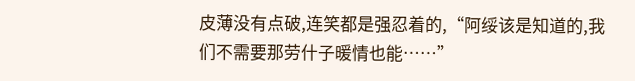皮薄没有点破,连笑都是强忍着的,“阿绥该是知道的,我们不需要那劳什子暖情也能……”